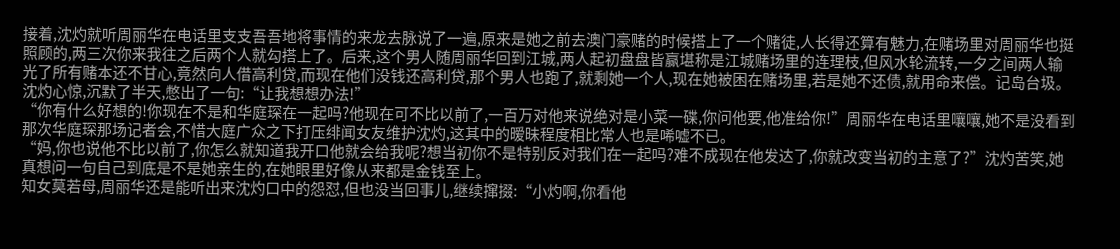接着,沈灼就听周丽华在电话里支支吾吾地将事情的来龙去脉说了一遍,原来是她之前去澳门豪赌的时候搭上了一个赌徒,人长得还算有魅力,在赌场里对周丽华也挺照顾的,两三次你来我往之后两个人就勾搭上了。后来,这个男人随周丽华回到江城,两人起初盘盘皆赢堪称是江城赌场里的连理枝,但风水轮流转,一夕之间两人输光了所有赌本还不甘心,竟然向人借高利贷,而现在他们没钱还高利贷,那个男人也跑了,就剩她一个人,现在她被困在赌场里,若是她不还债,就用命来偿。记岛台圾。
沈灼心惊,沉默了半天,憋出了一句:“让我想想办法!”
“你有什么好想的!你现在不是和华庭琛在一起吗?他现在可不比以前了,一百万对他来说绝对是小菜一碟,你问他要,他准给你!”周丽华在电话里嚷嚷,她不是没看到那次华庭琛那场记者会,不惜大庭广众之下打压绯闻女友维护沈灼,这其中的暧昧程度相比常人也是唏嘘不已。
“妈,你也说他不比以前了,你怎么就知道我开口他就会给我呢?想当初你不是特别反对我们在一起吗?难不成现在他发达了,你就改变当初的主意了?”沈灼苦笑,她真想问一句自己到底是不是她亲生的,在她眼里好像从来都是金钱至上。
知女莫若母,周丽华还是能听出来沈灼口中的怨怼,但也没当回事儿,继续撺掇:“小灼啊,你看他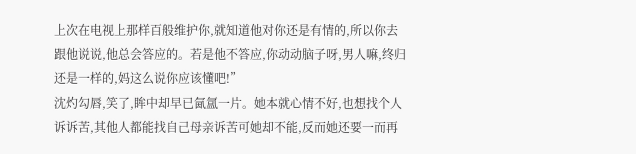上次在电视上那样百般维护你,就知道他对你还是有情的,所以你去跟他说说,他总会答应的。若是他不答应,你动动脑子呀,男人嘛,终归还是一样的,妈这么说你应该懂吧!”
沈灼勾唇,笑了,眸中却早已氤氲一片。她本就心情不好,也想找个人诉诉苦,其他人都能找自己母亲诉苦可她却不能,反而她还要一而再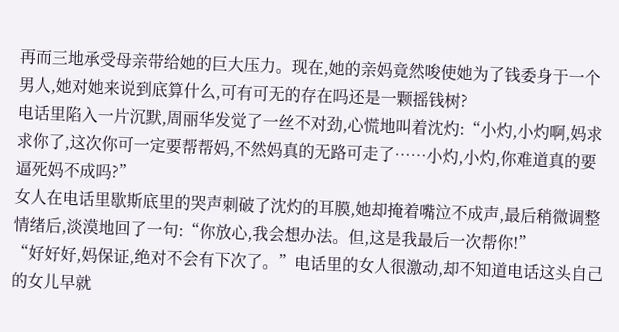再而三地承受母亲带给她的巨大压力。现在,她的亲妈竟然唆使她为了钱委身于一个男人,她对她来说到底算什么,可有可无的存在吗还是一颗摇钱树?
电话里陷入一片沉默,周丽华发觉了一丝不对劲,心慌地叫着沈灼:“小灼,小灼啊,妈求求你了,这次你可一定要帮帮妈,不然妈真的无路可走了……小灼,小灼,你难道真的要逼死妈不成吗?”
女人在电话里歇斯底里的哭声刺破了沈灼的耳膜,她却掩着嘴泣不成声,最后稍微调整情绪后,淡漠地回了一句:“你放心,我会想办法。但,这是我最后一次帮你!”
“好好好,妈保证,绝对不会有下次了。”电话里的女人很激动,却不知道电话这头自己的女儿早就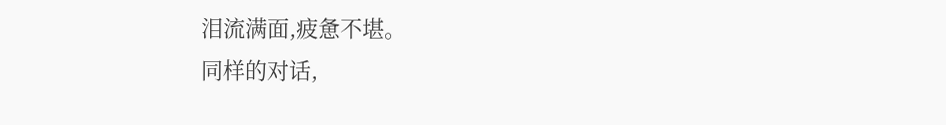泪流满面,疲惫不堪。
同样的对话,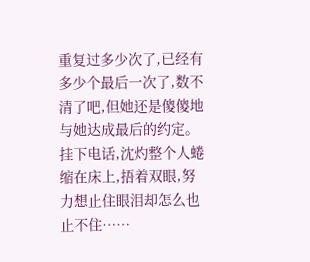重复过多少次了,已经有多少个最后一次了,数不清了吧,但她还是傻傻地与她达成最后的约定。
挂下电话,沈灼整个人蜷缩在床上,捂着双眼,努力想止住眼泪却怎么也止不住……